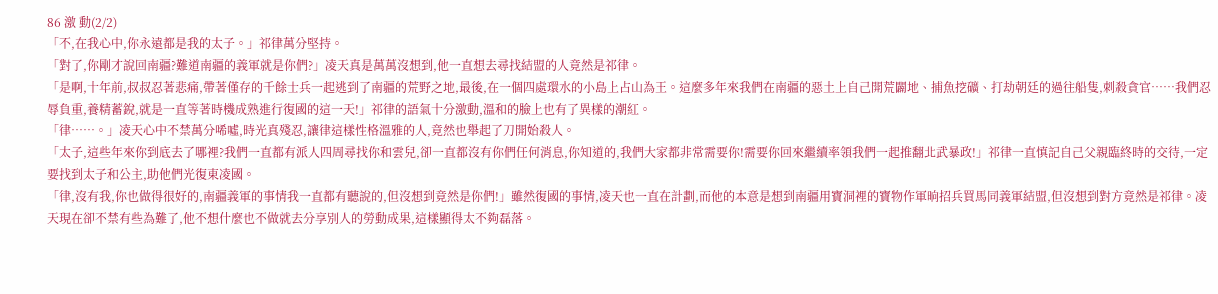86 激 動(2/2)
「不,在我心中,你永遠都是我的太子。」祁律萬分堅持。
「對了,你剛才說回南疆?難道南疆的義軍就是你們?」凌天真是萬萬沒想到,他一直想去尋找結盟的人竟然是祁律。
「是啊,十年前,叔叔忍著悲痛,帶著僅存的千餘士兵一起逃到了南疆的荒野之地,最後,在一個四處環水的小島上占山為王。這麼多年來我們在南疆的惡土上自己開荒闢地、捕魚挖礦、打劫朝廷的過往船隻,刺殺貪官……我們忍辱負重,養精蓄銳,就是一直等著時機成熟進行復國的這一天!」祁律的語氣十分激動,溫和的臉上也有了異樣的潮紅。
「律……。」凌天心中不禁萬分唏噓,時光真殘忍,讓律這樣性格溫雅的人,竟然也舉起了刀開始殺人。
「太子,這些年來你到底去了哪裡?我們一直都有派人四周尋找你和雲兒,卻一直都沒有你們任何消息,你知道的,我們大家都非常需要你!需要你回來繼續率領我們一起推翻北武暴政!」祁律一直慎記自己父親臨終時的交待,一定要找到太子和公主,助他們光復東凌國。
「律,沒有我,你也做得很好的,南疆義軍的事情我一直都有聽說的,但沒想到竟然是你們!」雖然復國的事情,凌天也一直在計劃,而他的本意是想到南疆用寶洞裡的寶物作軍晌招兵買馬同義軍結盟,但沒想到對方竟然是祁律。凌天現在卻不禁有些為難了,他不想什麼也不做就去分享別人的勞動成果,這樣顯得太不夠磊落。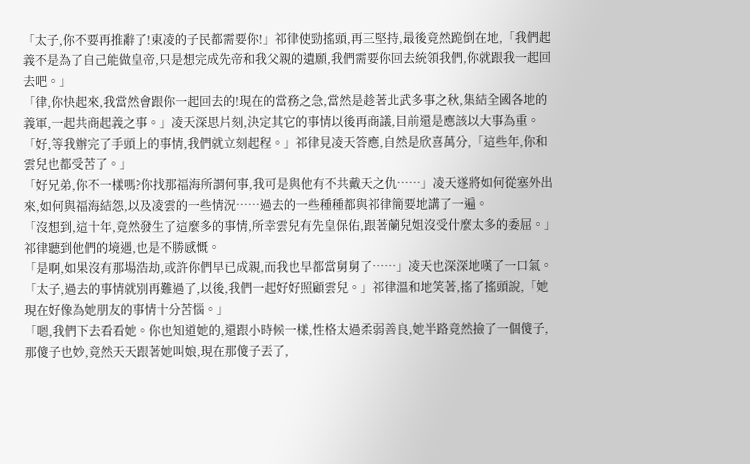「太子,你不要再推辭了!東凌的子民都需要你!」祁律使勁搖頭,再三堅持,最後竟然跪倒在地,「我們起義不是為了自己能做皇帝,只是想完成先帝和我父親的遺願,我們需要你回去統領我們,你就跟我一起回去吧。」
「律,你快起來,我當然會跟你一起回去的!現在的當務之急,當然是趁著北武多事之秋,集結全國各地的義軍,一起共商起義之事。」凌天深思片刻,決定其它的事情以後再商議,目前還是應該以大事為重。
「好,等我辦完了手頭上的事情,我們就立刻起程。」祁律見凌天答應,自然是欣喜萬分,「這些年,你和雲兒也都受苦了。」
「好兄弟,你不一樣嗎?你找那福海所謂何事,我可是與他有不共戴天之仇……」凌天遂將如何從塞外出來,如何與福海結怨,以及凌雲的一些情況……過去的一些種種都與祁律簡要地講了一遍。
「沒想到,這十年,竟然發生了這麼多的事情,所幸雲兒有先皇保佑,跟著蘭兒姐沒受什麼太多的委屈。」祁律聽到他們的境遇,也是不勝感慨。
「是啊,如果沒有那場浩劫,或許你們早已成親,而我也早都當舅舅了……」凌天也深深地嘆了一口氣。
「太子,過去的事情就別再難過了,以後,我們一起好好照顧雲兒。」祁律溫和地笑著,搖了搖頭說,「她現在好像為她朋友的事情十分苦惱。」
「嗯,我們下去看看她。你也知道她的,還跟小時候一樣,性格太過柔弱善良,她半路竟然撿了一個傻子,那傻子也妙,竟然天天跟著她叫娘,現在那傻子丟了,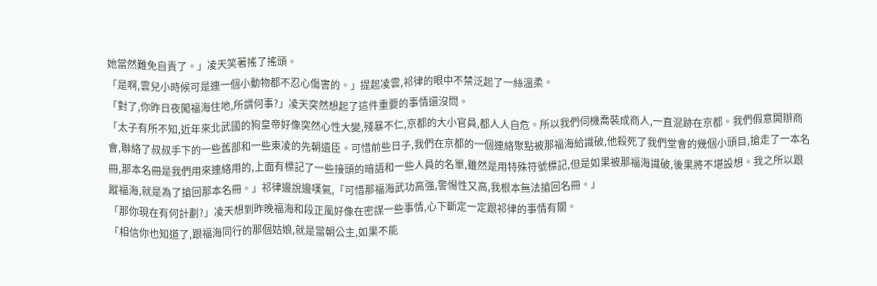她當然難免自責了。」凌天笑著搖了搖頭。
「是啊,雲兒小時候可是連一個小動物都不忍心傷害的。」提起凌雲,祁律的眼中不禁泛起了一絲溫柔。
「對了,你昨日夜闖福海住地,所謂何事?」凌天突然想起了這件重要的事情還沒問。
「太子有所不知,近年來北武國的狗皇帝好像突然心性大變,殘暴不仁,京都的大小官員,都人人自危。所以我們伺機喬裝成商人,一直混跡在京都。我們假意開辦商會,聯絡了叔叔手下的一些舊部和一些東凌的先朝遺臣。可惜前些日子,我們在京都的一個連絡聚點被那福海給識破,他殺死了我們堂會的幾個小頭目,搶走了一本名冊,那本名冊是我們用來連絡用的,上面有標記了一些接頭的暗語和一些人員的名單,雖然是用特殊符號標記,但是如果被那福海識破,後果將不堪設想。我之所以跟蹤福海,就是為了搶回那本名冊。」祁律邊說邊嘆氣,「可惜那福海武功高強,警惕性又高,我根本無法搶回名冊。」
「那你現在有何計劃?」凌天想到昨晚福海和段正風好像在密謀一些事情,心下斷定一定跟祁律的事情有關。
「相信你也知道了,跟福海同行的那個姑娘,就是當朝公主,如果不能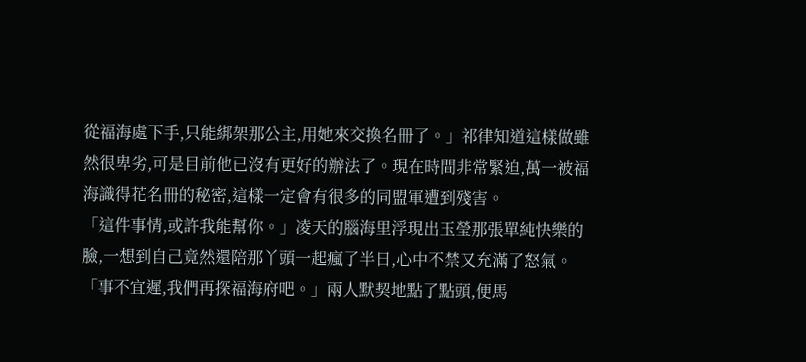從福海處下手,只能綁架那公主,用她來交換名冊了。」祁律知道這樣做雖然很卑劣,可是目前他已沒有更好的辦法了。現在時間非常緊迫,萬一被福海識得花名冊的秘密,這樣一定會有很多的同盟軍遭到殘害。
「這件事情,或許我能幫你。」凌天的腦海里浮現出玉瑩那張單純快樂的臉,一想到自己竟然還陪那丫頭一起瘋了半日,心中不禁又充滿了怒氣。
「事不宜遲,我們再探福海府吧。」兩人默契地點了點頭,便馬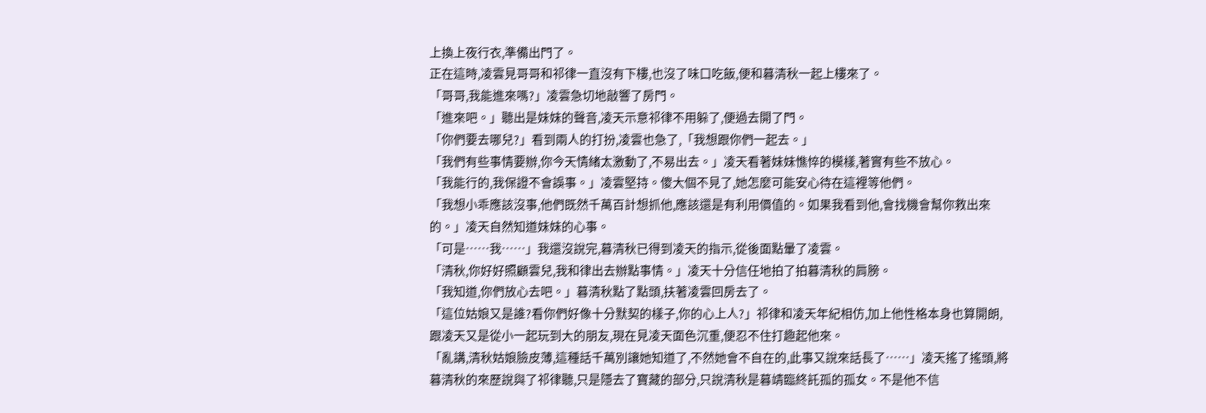上換上夜行衣,準備出門了。
正在這時,凌雲見哥哥和祁律一直沒有下樓,也沒了味口吃飯,便和暮清秋一起上樓來了。
「哥哥,我能進來嗎?」凌雲急切地敲響了房門。
「進來吧。」聽出是妹妹的聲音,凌天示意祁律不用躲了,便過去開了門。
「你們要去哪兒?」看到兩人的打扮,凌雲也急了,「我想跟你們一起去。」
「我們有些事情要辦,你今天情緒太激動了,不易出去。」凌天看著妹妹憔悴的模樣,著實有些不放心。
「我能行的,我保證不會誤事。」凌雲堅持。傻大個不見了,她怎麼可能安心待在這裡等他們。
「我想小乖應該沒事,他們既然千萬百計想抓他,應該還是有利用價值的。如果我看到他,會找機會幫你救出來的。」凌天自然知道妹妹的心事。
「可是……我……」我還沒說完,暮清秋已得到凌天的指示,從後面點暈了凌雲。
「清秋,你好好照顧雲兒,我和律出去辦點事情。」凌天十分信任地拍了拍暮清秋的肩膀。
「我知道,你們放心去吧。」暮清秋點了點頭,扶著凌雲回房去了。
「這位姑娘又是誰?看你們好像十分默契的樣子,你的心上人?」祁律和凌天年紀相仿,加上他性格本身也算開朗,跟凌天又是從小一起玩到大的朋友,現在見凌天面色沉重,便忍不住打趣起他來。
「亂講,清秋姑娘臉皮薄,這種話千萬別讓她知道了,不然她會不自在的,此事又說來話長了……」凌天搖了搖頭,將暮清秋的來歷說與了祁律聽,只是隱去了寶藏的部分,只說清秋是暮靖臨終託孤的孤女。不是他不信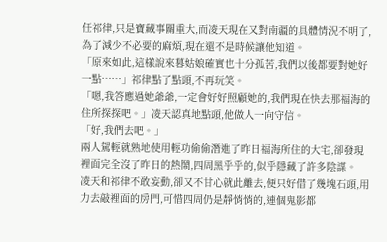任祁律,只是寶藏事關重大,而凌天現在又對南疆的具體情況不明了,為了減少不必要的麻煩,現在還不是時候讓他知道。
「原來如此,這樣說來暮姑娘確實也十分孤苦,我們以後都要對她好一點……」祁律點了點頭,不再玩笑。
「嗯,我答應過她爺爺,一定會好好照顧她的,我們現在快去那福海的住所探探吧。」凌天認真地點頭,他做人一向守信。
「好,我們去吧。」
兩人駕輕就熟地使用輕功偷偷潛進了昨日福海所住的大宅,卻發現裡面完全沒了昨日的熱鬧,四周黑乎乎的,似乎隱藏了許多陰謀。
凌天和祁律不敢妄動,卻又不甘心就此離去,便只好借了幾塊石頭,用力去敲裡面的房門,可惜四周仍是靜悄悄的,連個鬼影都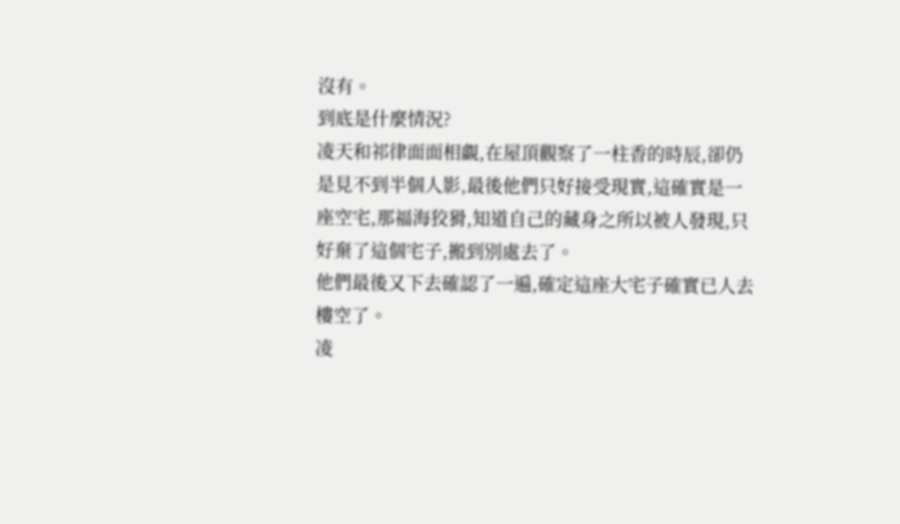沒有。
到底是什麼情況?
凌天和祁律面面相覷,在屋頂觀察了一柱香的時辰,卻仍是見不到半個人影,最後他們只好接受現實,這確實是一座空宅,那福海狡猾,知道自己的藏身之所以被人發現,只好棄了這個宅子,搬到別處去了。
他們最後又下去確認了一遍,確定這座大宅子確實已人去樓空了。
凌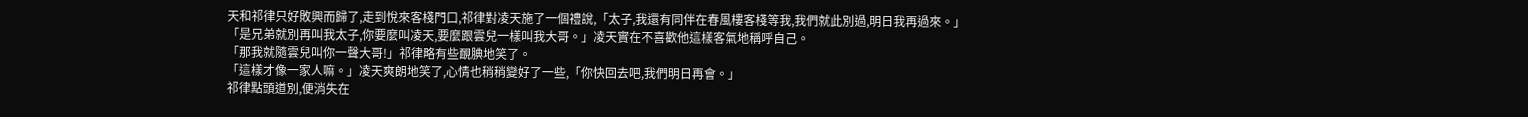天和祁律只好敗興而歸了,走到悅來客棧門口,祁律對凌天施了一個禮說,「太子,我還有同伴在春風樓客棧等我,我們就此別過,明日我再過來。」
「是兄弟就別再叫我太子,你要麼叫凌天,要麼跟雲兒一樣叫我大哥。」凌天實在不喜歡他這樣客氣地稱呼自己。
「那我就隨雲兒叫你一聲大哥!」祁律略有些靦腆地笑了。
「這樣才像一家人嘛。」凌天爽朗地笑了,心情也稍稍變好了一些,「你快回去吧,我們明日再會。」
祁律點頭道別,便消失在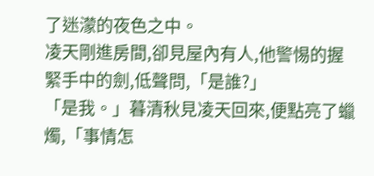了迷濛的夜色之中。
凌天剛進房間,卻見屋內有人,他警惕的握緊手中的劍,低聲問,「是誰?」
「是我。」暮清秋見凌天回來,便點亮了蠟燭,「事情怎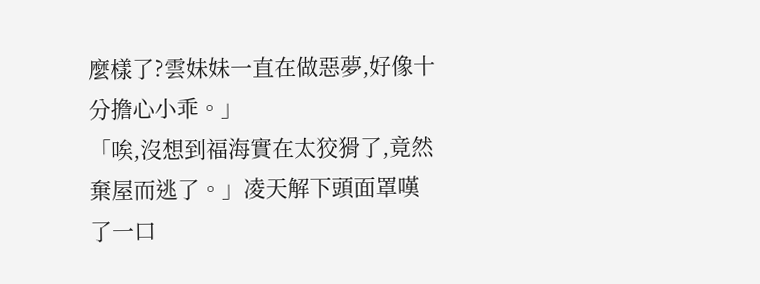麼樣了?雲妹妹一直在做惡夢,好像十分擔心小乖。」
「唉,沒想到福海實在太狡猾了,竟然棄屋而逃了。」凌天解下頭面罩嘆了一口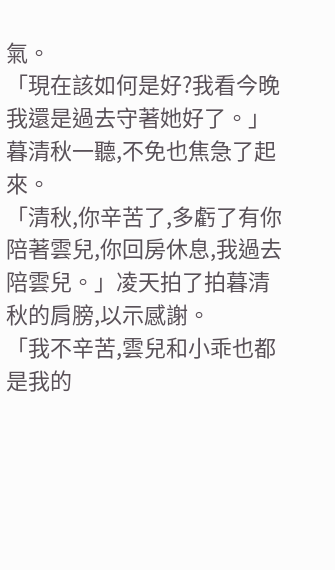氣。
「現在該如何是好?我看今晚我還是過去守著她好了。」暮清秋一聽,不免也焦急了起來。
「清秋,你辛苦了,多虧了有你陪著雲兒,你回房休息,我過去陪雲兒。」凌天拍了拍暮清秋的肩膀,以示感謝。
「我不辛苦,雲兒和小乖也都是我的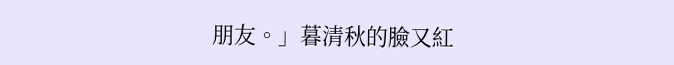朋友。」暮清秋的臉又紅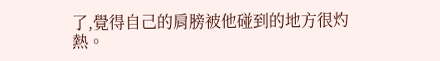了,覺得自己的肩膀被他碰到的地方很灼熱。